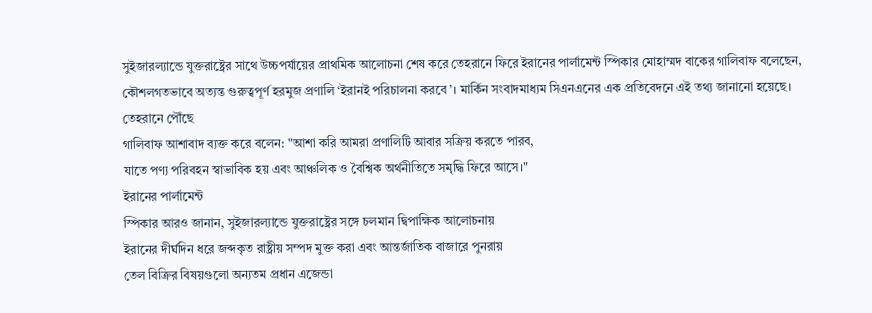সুইজারল্যান্ডে যুক্তরাষ্ট্রের সাথে উচ্চপর্যায়ের প্রাথমিক আলোচনা শেষ করে তেহরানে ফিরে ইরানের পার্লামেন্ট স্পিকার মোহাম্মদ বাকের গালিবাফ বলেছেন, কৌশলগতভাবে অত্যন্ত গুরুত্বপূর্ণ হরমুজ প্রণালি ‘ইরানই পরিচালনা করবে’। মার্কিন সংবাদমাধ্যম সিএনএনের এক প্রতিবেদনে এই তথ্য জানানো হয়েছে।
তেহরানে পৌঁছে
গালিবাফ আশাবাদ ব্যক্ত করে বলেন: "আশা করি আমরা প্রণালিটি আবার সক্রিয় করতে পারব,
যাতে পণ্য পরিবহন স্বাভাবিক হয় এবং আঞ্চলিক ও বৈশ্বিক অর্থনীতিতে সমৃদ্ধি ফিরে আসে।"
ইরানের পার্লামেন্ট
স্পিকার আরও জানান, সুইজারল্যান্ডে যুক্তরাষ্ট্রের সঙ্গে চলমান দ্বিপাক্ষিক আলোচনায়
ইরানের দীর্ঘদিন ধরে জব্দকৃত রাষ্ট্রীয় সম্পদ মুক্ত করা এবং আন্তর্জাতিক বাজারে পুনরায়
তেল বিক্রির বিষয়গুলো অন্যতম প্রধান এজেন্ডা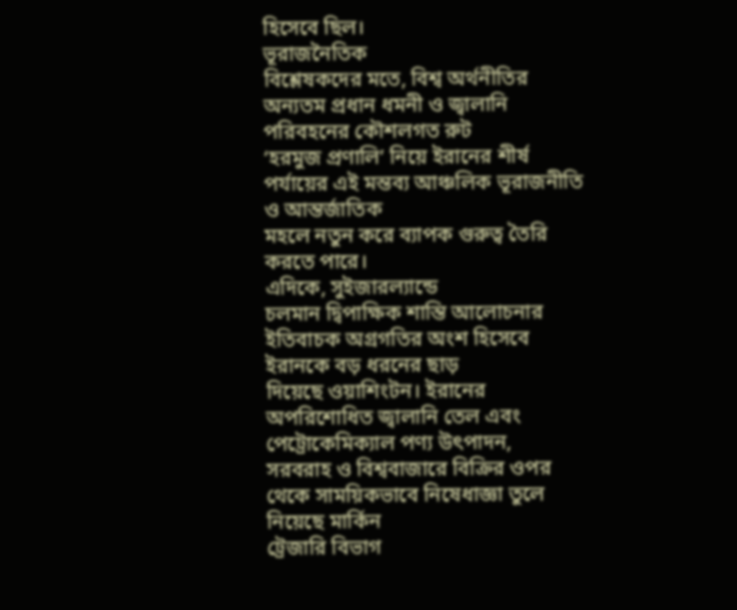হিসেবে ছিল।
ভূরাজনৈতিক
বিশ্লেষকদের মতে, বিশ্ব অর্থনীতির অন্যতম প্রধান ধমনী ও জ্বালানি পরিবহনের কৌশলগত রুট
‘হরমুজ প্রণালি’ নিয়ে ইরানের শীর্ষ পর্যায়ের এই মন্তব্য আঞ্চলিক ভূরাজনীতি ও আন্তর্জাতিক
মহলে নতুন করে ব্যাপক গুরুত্ব তৈরি করতে পারে।
এদিকে, সুইজারল্যান্ডে
চলমান দ্বিপাক্ষিক শান্তি আলোচনার ইতিবাচক অগ্রগতির অংশ হিসেবে ইরানকে বড় ধরনের ছাড়
দিয়েছে ওয়াশিংটন। ইরানের অপরিশোধিত জ্বালানি তেল এবং পেট্রোকেমিক্যাল পণ্য উৎপাদন,
সরবরাহ ও বিশ্ববাজারে বিক্রির ওপর থেকে সাময়িকভাবে নিষেধাজ্ঞা তুলে নিয়েছে মার্কিন
ট্রেজারি বিভাগ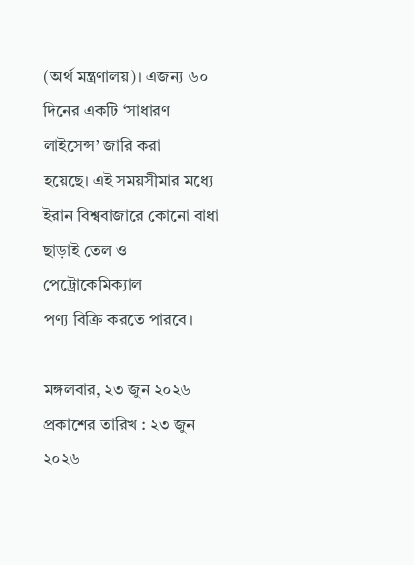(অর্থ মন্ত্রণালয়)। এজন্য ৬০ দিনের একটি ‘সাধারণ লাইসেন্স’ জারি করা
হয়েছে। এই সময়সীমার মধ্যে ইরান বিশ্ববাজারে কোনো বাধা ছাড়াই তেল ও পেট্রোকেমিক্যাল
পণ্য বিক্রি করতে পারবে।

মঙ্গলবার, ২৩ জুন ২০২৬
প্রকাশের তারিখ : ২৩ জুন ২০২৬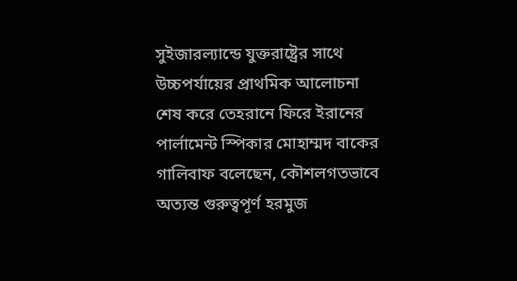সুইজারল্যান্ডে যুক্তরাষ্ট্রের সাথে উচ্চপর্যায়ের প্রাথমিক আলোচনা শেষ করে তেহরানে ফিরে ইরানের পার্লামেন্ট স্পিকার মোহাম্মদ বাকের গালিবাফ বলেছেন, কৌশলগতভাবে অত্যন্ত গুরুত্বপূর্ণ হরমুজ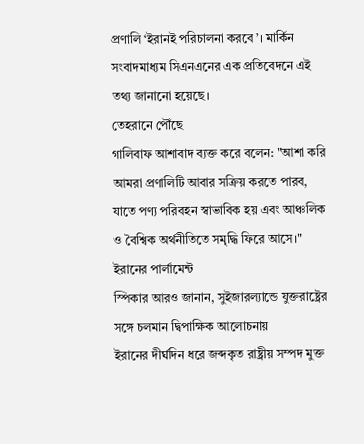প্রণালি ‘ইরানই পরিচালনা করবে’। মার্কিন সংবাদমাধ্যম সিএনএনের এক প্রতিবেদনে এই তথ্য জানানো হয়েছে।
তেহরানে পৌঁছে
গালিবাফ আশাবাদ ব্যক্ত করে বলেন: "আশা করি আমরা প্রণালিটি আবার সক্রিয় করতে পারব,
যাতে পণ্য পরিবহন স্বাভাবিক হয় এবং আঞ্চলিক ও বৈশ্বিক অর্থনীতিতে সমৃদ্ধি ফিরে আসে।"
ইরানের পার্লামেন্ট
স্পিকার আরও জানান, সুইজারল্যান্ডে যুক্তরাষ্ট্রের সঙ্গে চলমান দ্বিপাক্ষিক আলোচনায়
ইরানের দীর্ঘদিন ধরে জব্দকৃত রাষ্ট্রীয় সম্পদ মুক্ত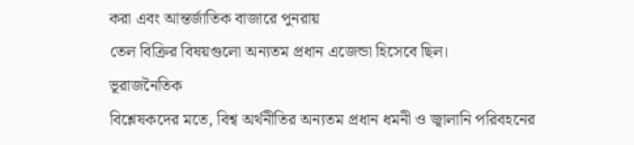করা এবং আন্তর্জাতিক বাজারে পুনরায়
তেল বিক্রির বিষয়গুলো অন্যতম প্রধান এজেন্ডা হিসেবে ছিল।
ভূরাজনৈতিক
বিশ্লেষকদের মতে, বিশ্ব অর্থনীতির অন্যতম প্রধান ধমনী ও জ্বালানি পরিবহনের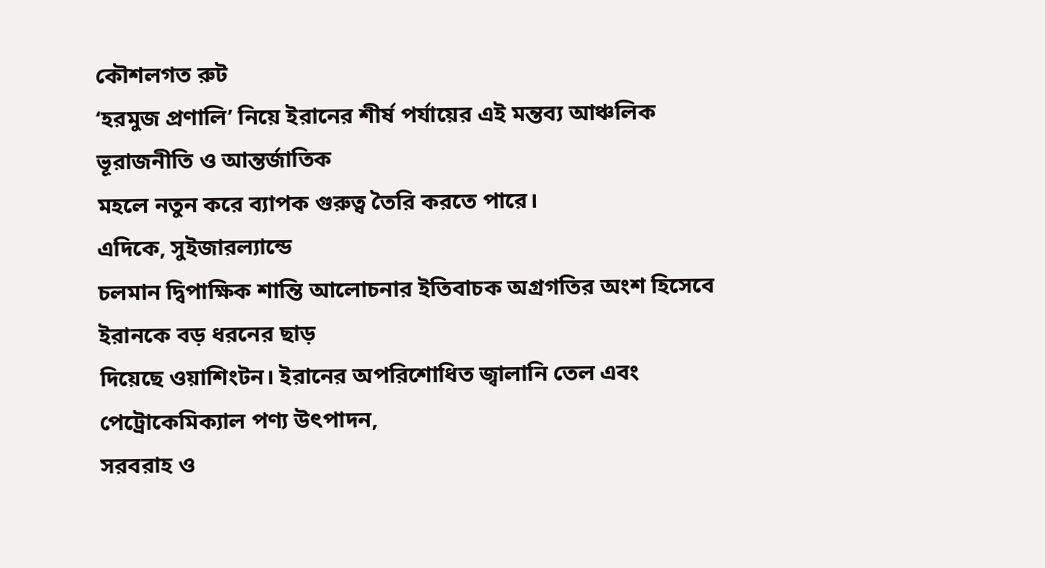কৌশলগত রুট
‘হরমুজ প্রণালি’ নিয়ে ইরানের শীর্ষ পর্যায়ের এই মন্তব্য আঞ্চলিক ভূরাজনীতি ও আন্তর্জাতিক
মহলে নতুন করে ব্যাপক গুরুত্ব তৈরি করতে পারে।
এদিকে, সুইজারল্যান্ডে
চলমান দ্বিপাক্ষিক শান্তি আলোচনার ইতিবাচক অগ্রগতির অংশ হিসেবে ইরানকে বড় ধরনের ছাড়
দিয়েছে ওয়াশিংটন। ইরানের অপরিশোধিত জ্বালানি তেল এবং পেট্রোকেমিক্যাল পণ্য উৎপাদন,
সরবরাহ ও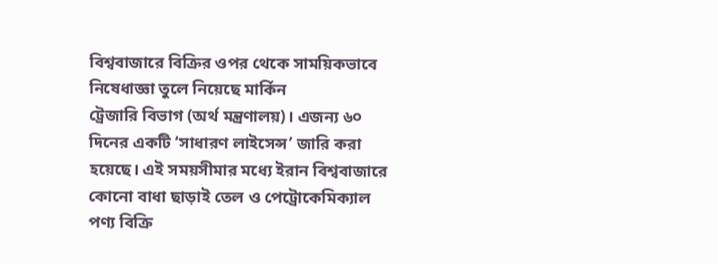বিশ্ববাজারে বিক্রির ওপর থেকে সাময়িকভাবে নিষেধাজ্ঞা তুলে নিয়েছে মার্কিন
ট্রেজারি বিভাগ (অর্থ মন্ত্রণালয়)। এজন্য ৬০ দিনের একটি ‘সাধারণ লাইসেন্স’ জারি করা
হয়েছে। এই সময়সীমার মধ্যে ইরান বিশ্ববাজারে কোনো বাধা ছাড়াই তেল ও পেট্রোকেমিক্যাল
পণ্য বিক্রি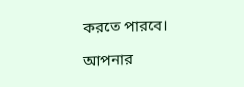করতে পারবে।

আপনার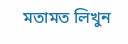মতামত লিখুন